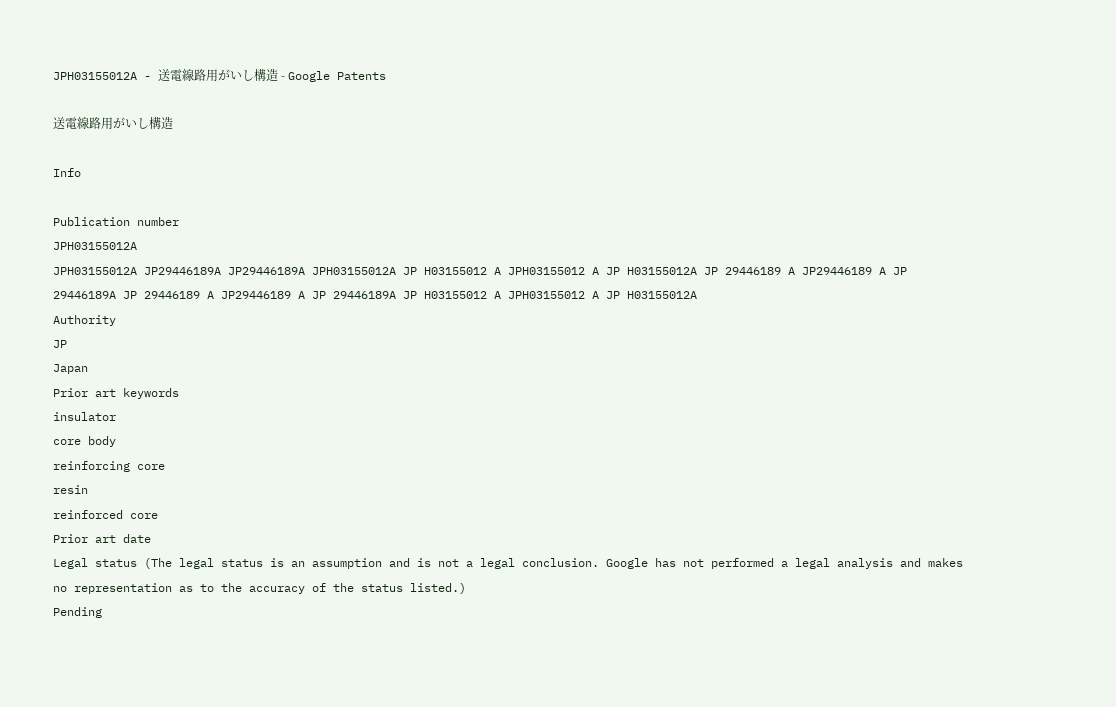JPH03155012A - 送電線路用がいし構造 - Google Patents

送電線路用がいし構造

Info

Publication number
JPH03155012A
JPH03155012A JP29446189A JP29446189A JPH03155012A JP H03155012 A JPH03155012 A JP H03155012A JP 29446189 A JP29446189 A JP 29446189A JP 29446189 A JP29446189 A JP 29446189A JP H03155012 A JPH03155012 A JP H03155012A
Authority
JP
Japan
Prior art keywords
insulator
core body
reinforcing core
resin
reinforced core
Prior art date
Legal status (The legal status is an assumption and is not a legal conclusion. Google has not performed a legal analysis and makes no representation as to the accuracy of the status listed.)
Pending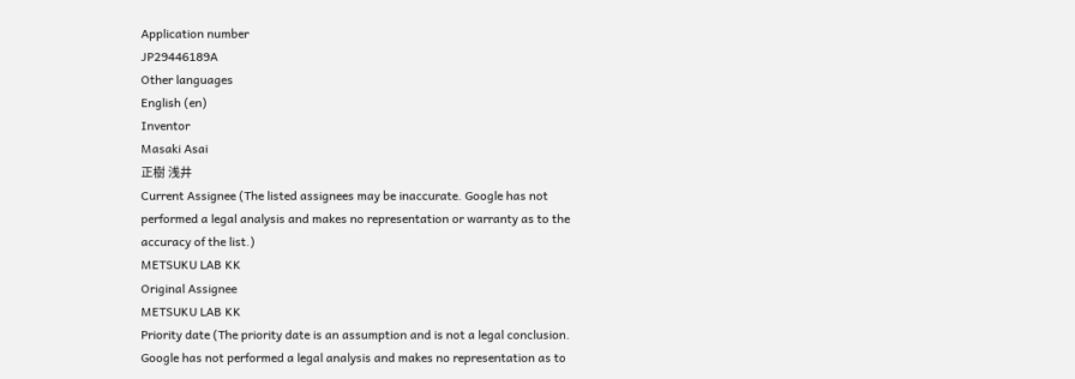Application number
JP29446189A
Other languages
English (en)
Inventor
Masaki Asai
正樹 浅井
Current Assignee (The listed assignees may be inaccurate. Google has not performed a legal analysis and makes no representation or warranty as to the accuracy of the list.)
METSUKU LAB KK
Original Assignee
METSUKU LAB KK
Priority date (The priority date is an assumption and is not a legal conclusion. Google has not performed a legal analysis and makes no representation as to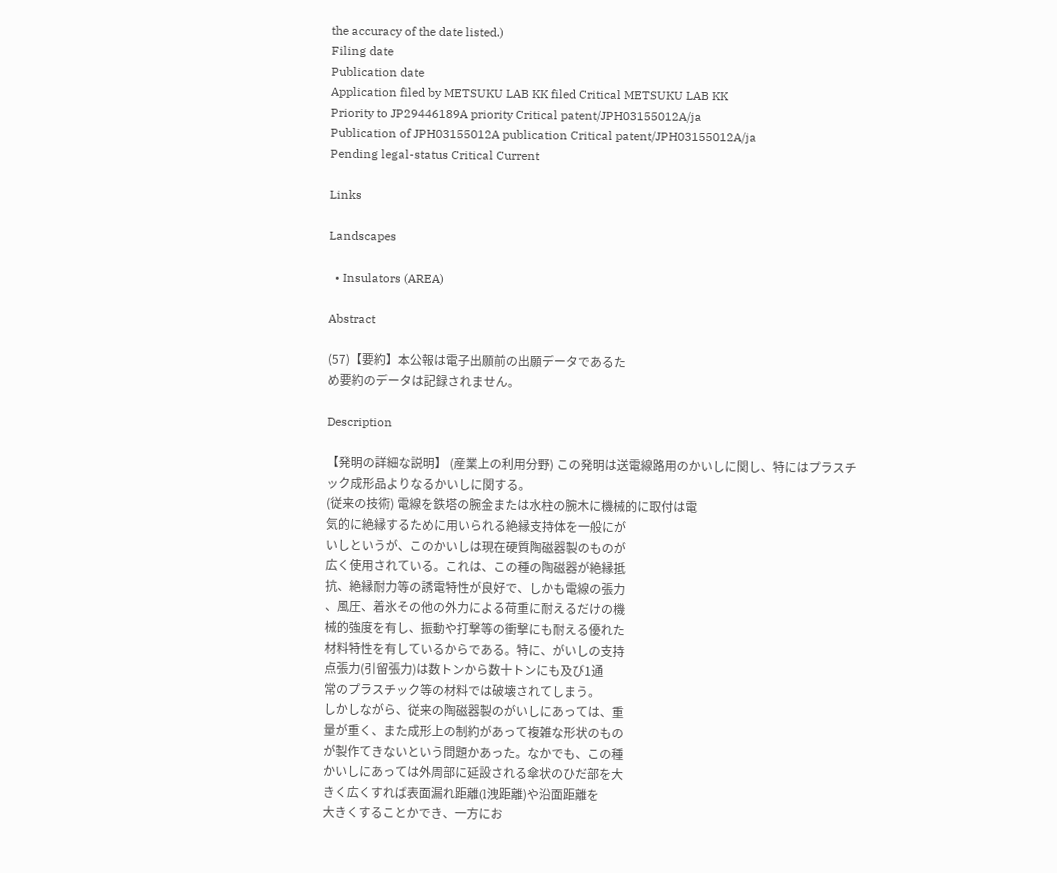the accuracy of the date listed.)
Filing date
Publication date
Application filed by METSUKU LAB KK filed Critical METSUKU LAB KK
Priority to JP29446189A priority Critical patent/JPH03155012A/ja
Publication of JPH03155012A publication Critical patent/JPH03155012A/ja
Pending legal-status Critical Current

Links

Landscapes

  • Insulators (AREA)

Abstract

(57)【要約】本公報は電子出願前の出願データであるた
め要約のデータは記録されません。

Description

【発明の詳細な説明】 (産業上の利用分野) この発明は送電線路用のかいしに関し、特にはプラスチ
ック成形品よりなるかいしに関する。
(従来の技術) 電線を鉄塔の腕金または水柱の腕木に機械的に取付は電
気的に絶縁するために用いられる絶縁支持体を一般にが
いしというが、このかいしは現在硬質陶磁器製のものが
広く使用されている。これは、この種の陶磁器が絶縁抵
抗、絶縁耐力等の誘電特性が良好で、しかも電線の張力
、風圧、着氷その他の外力による荷重に耐えるだけの機
械的強度を有し、振動や打撃等の衝撃にも耐える優れた
材料特性を有しているからである。特に、がいしの支持
点張力(引留張力)は数トンから数十トンにも及び1通
常のプラスチック等の材料では破壊されてしまう。
しかしながら、従来の陶磁器製のがいしにあっては、重
量が重く、また成形上の制約があって複雑な形状のもの
が製作てきないという問題かあった。なかでも、この種
かいしにあっては外周部に延設される傘状のひだ部を大
きく広くすれば表面漏れ距離(l洩距離)や沿面距離を
大きくすることかでき、一方にお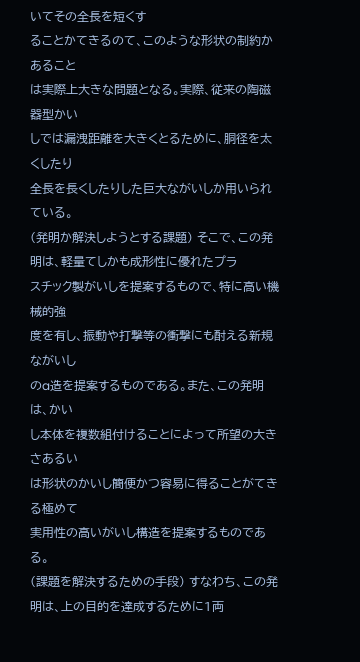いてその全長を短くす
ることかてきるのて、このような形状の制約かあること
は実際上大きな問題となる。実際、従来の陶磁器型かい
しでは漏洩距離を大きくとるために、胴径を太くしたり
全長を長くしたりした巨大ながいしか用いられている。
(発明か解決しようとする課題) そこで、この発明は、軽量てしかも成形性に優れたプラ
スチック製がいしを提案するもので、特に高い機械的強
度を有し、振動や打撃等の衝撃にも酎える新規ながいし
のa造を提案するものである。また、この発明は、かい
し本体を複数組付けることによって所望の大きさあるい
は形状のかいし簡便かつ容易に得ることがてきる極めて
実用性の高いがいし構造を提案するものである。
(課題を解決するための手段) すなわち、この発明は、上の目的を達成するために1両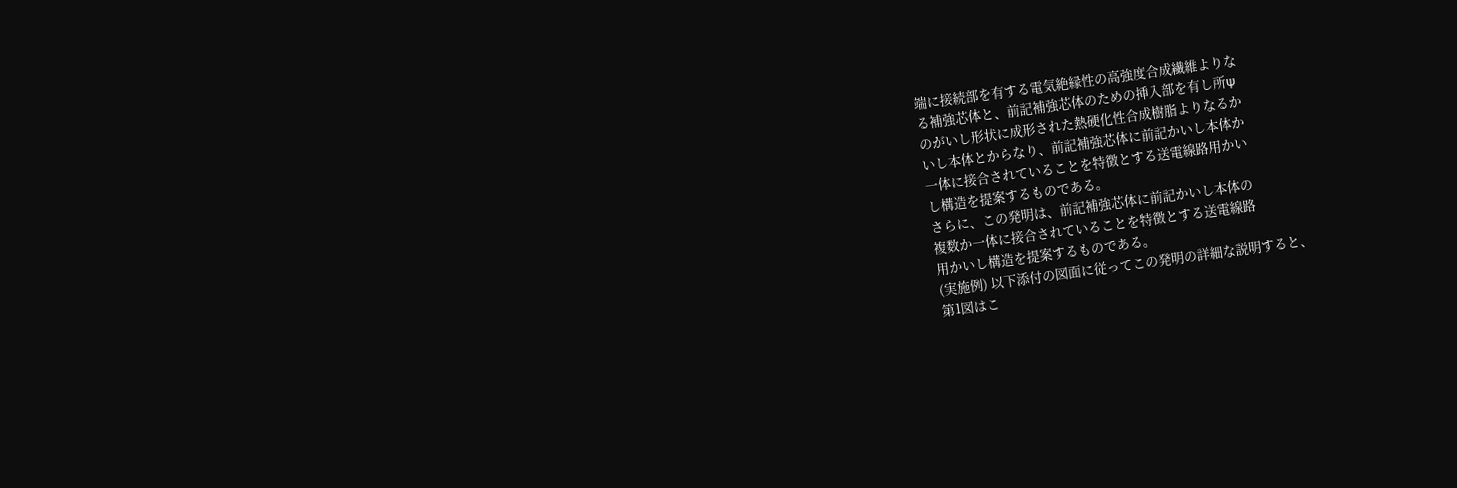端に接続部を有する電気絶縁性の高強度合成繊維よりな
る補強芯体と、前記補強芯体のための挿入部を有し所ψ
のがいし形状に成形された熱硬化性合成樹脂よりなるか
いし本体とからなり、前記補強芯体に前記かいし本体か
一体に接合されていることを特徴とする送電線路用かい
し構造を提案するものである。
さらに、この発明は、前記補強芯体に前記かいし本体の
複数か一体に接合されていることを特徴とする送電線路
用かいし構造を提案するものである。
(実施例) 以下添付の図面に従ってこの発明の詳細な説明すると、
第1図はこ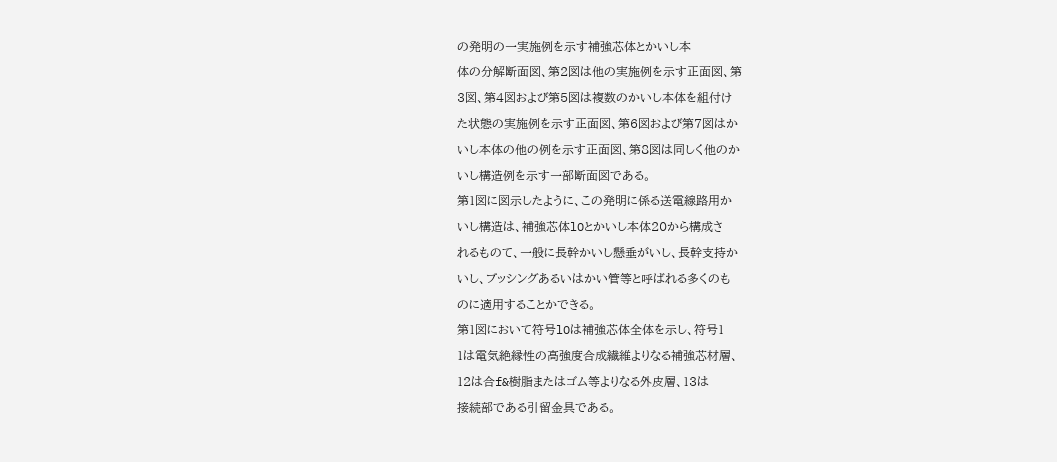の発明の一実施例を示す補強芯体とかいし本
体の分解断面図、第2図は他の実施例を示す正面図、第
3図、第4図および第5図は複数のかいし本体を組付け
た状態の実施例を示す正面図、第6図および第7図はか
いし本体の他の例を示す正面図、第8図は同しく他のか
いし構造例を示す一部断面図である。
第1図に図示したように、この発明に係る送電線路用か
いし構造は、補強芯体lOとかいし本体20から構成さ
れるものて、一般に長幹かいし懸垂がいし、長幹支持か
いし、ブッシングあるいはかい管等と呼ばれる多くのも
のに適用することかできる。
第1図において符号lOは補強芯体全体を示し、符号1
1は電気絶縁性の高強度合成繊維よりなる補強芯材層、
12は合f&樹脂またはゴム等よりなる外皮層、13は
接続部である引留金具である。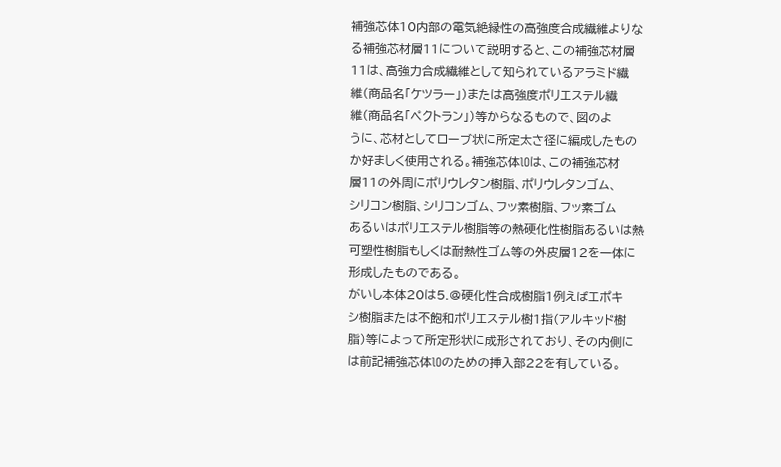補強芯体10内部の電気絶縁性の高強度合成繊維よりな
る補強芯材層11について説明すると、この補強芯材層
11は、高強力合成繊維として知られているアラミド繊
維(商品名「ケツラー」)または高強度ポリエステル繊
維(商品名「ペクトラン」)等からなるもので、図のよ
うに、芯材としてローブ状に所定太さ径に編成したもの
か好ましく使用される。補強芯体lOは、この補強芯材
層11の外周にポリウレタン樹脂、ポリウレタンゴム、
シリコン樹脂、シリコンゴム、フッ素樹脂、フッ素ゴム
あるいはポリエステル樹脂等の熱硬化性樹脂あるいは熱
可塑性樹脂もしくは耐熱性ゴム等の外皮層12を一体に
形成したものである。
がいし本体20は5.@硬化性合成樹脂1例えばエポキ
シ樹脂または不飽和ポリエステル樹1指(アルキッド樹
脂)等によって所定形状に成形されており、その内側に
は前記補強芯体lOのための挿入部22を有している。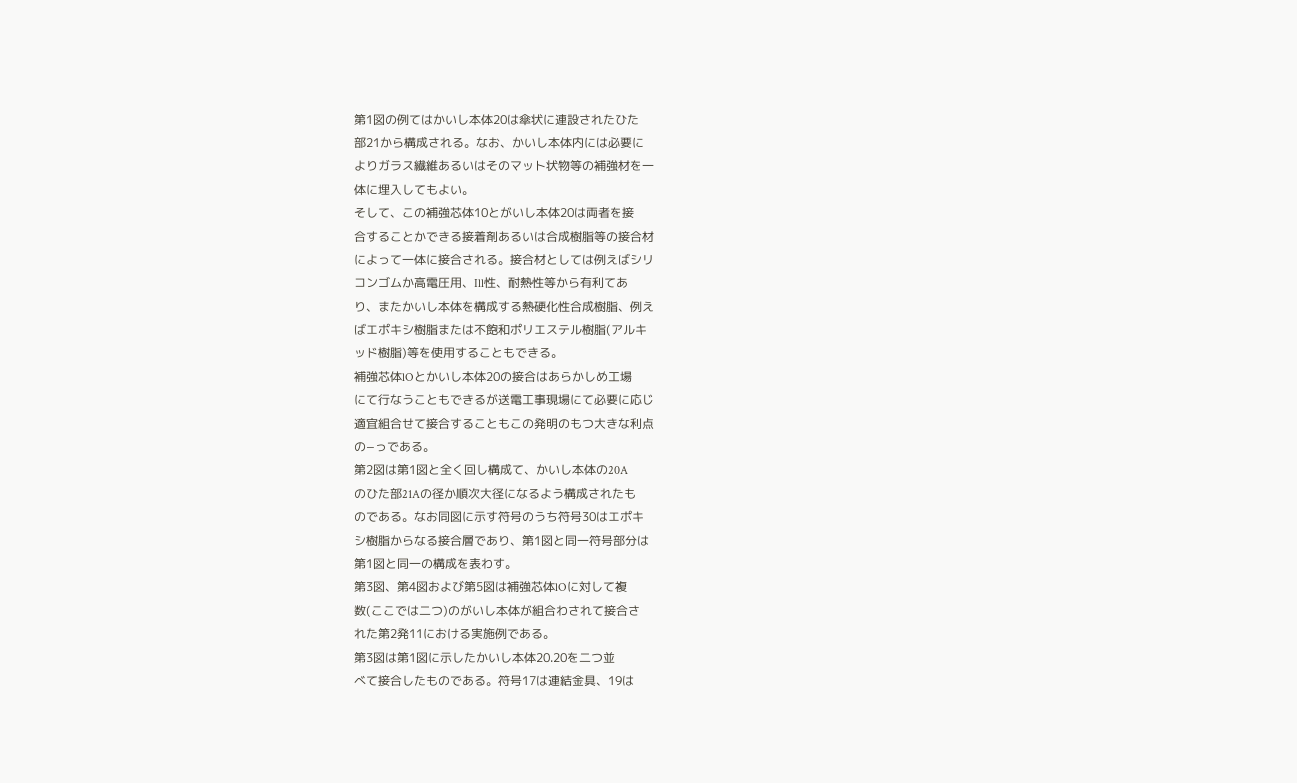第1図の例てはかいし本体20は傘状に連設されたひた
部21から構成される。なお、かいし本体内には必要に
よりガラス繊維あるいはそのマット状物等の補強材を一
体に埋入してもよい。
そして、この補強芯体10とがいし本体20は両者を接
合することかできる接着剤あるいは合成樹脂等の接合材
によって一体に接合される。接合材としては例えばシリ
コンゴムか高電圧用、Ill性、耐熱性等から有利てあ
り、またかいし本体を構成する熱硬化性合成樹脂、例え
ばエポキシ樹脂または不飽和ポリエステル樹脂(アルキ
ッド樹脂)等を使用することもできる。
補強芯体lOとかいし本体20の接合はあらかしめ工場
にて行なうこともできるが送電工事現場にて必要に応じ
適宜組合せて接合することもこの発明のもつ大きな利点
の−っである。
第2図は第1図と全く回し構成て、かいし本体の20A
のひた部21Aの径か順次大径になるよう構成されたも
のである。なお同図に示す符号のうち符号30はエポキ
シ樹脂からなる接合層であり、第1図と同一符号部分は
第1図と同一の構成を表わす。
第3図、第4図および第5図は補強芯体lOに対して複
数(ここでは二つ)のがいし本体が組合わされて接合さ
れた第2発11における実施例である。
第3図は第1図に示したかいし本体20.20を二つ並
べて接合したものである。符号17は連結金具、19は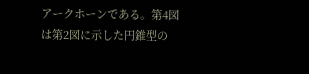アークホーンである。第4図は第2図に示した円錐型の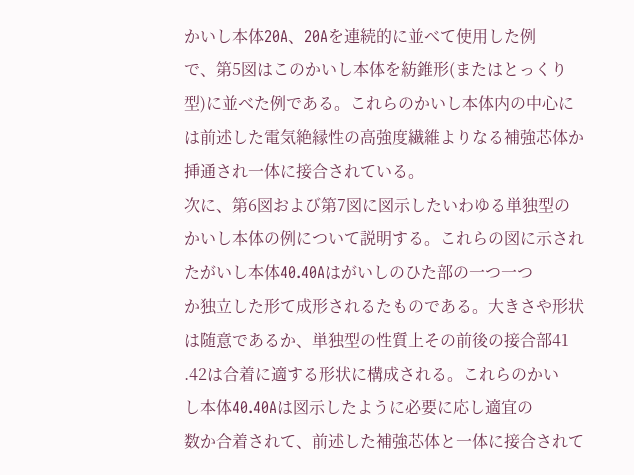かいし本体20A、20Aを連続的に並べて使用した例
で、第5図はこのかいし本体を紡錐形(またはとっくり
型)に並べた例である。これらのかいし本体内の中心に
は前述した電気絶縁性の高強度繊維よりなる補強芯体か
挿通され一体に接合されている。
次に、第6図および第7図に図示したいわゆる単独型の
かいし本体の例について説明する。これらの図に示され
たがいし本体40.40Aはがいしのひた部の一つ一つ
か独立した形て成形されるたものである。大きさや形状
は随意であるか、単独型の性質上その前後の接合部41
.42は合着に適する形状に構成される。これらのかい
し本体40.40Aは図示したように必要に応し適宜の
数か合着されて、前述した補強芯体と一体に接合されて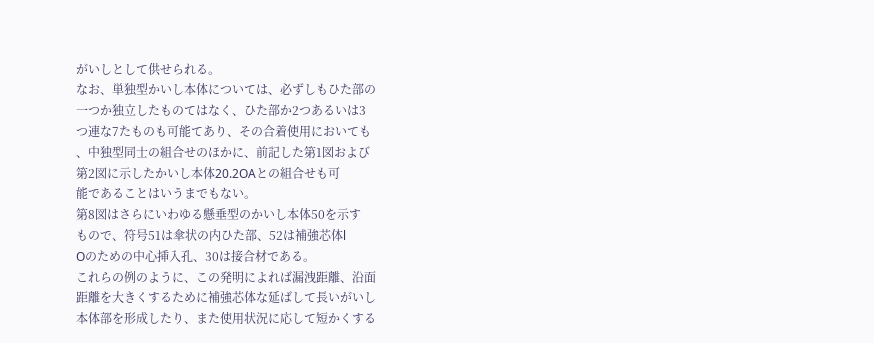がいしとして供せられる。
なお、単独型かいし本体については、必ずしもひた部の
一つか独立したものてはなく、ひた部か2つあるいは3
つ連な7たものも可能てあり、その合着使用においても
、中独型同士の組合せのほかに、前記した第1図および
第2図に示したかいし本体20.2OAとの組合せも可
能であることはいうまでもない。
第8図はさらにいわゆる懸垂型のかいし本体50を示す
もので、符号51は傘状の内ひた部、52は補強芯体l
Oのための中心挿入孔、30は接合材である。
これらの例のように、この発明によれば漏洩距離、沿面
距離を大きくするために補強芯体な延ばして長いがいし
本体部を形成したり、また使用状況に応して短かくする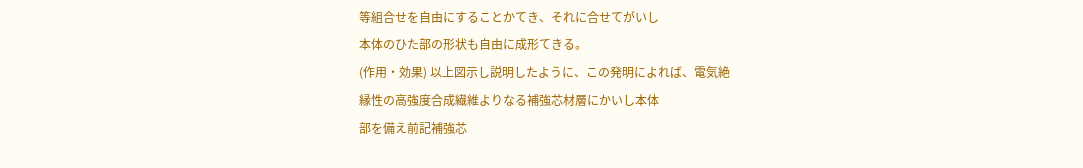等組合せを自由にすることかてき、それに合せてがいし
本体のひた部の形状も自由に成形てきる。
(作用・効果) 以上図示し説明したように、この発明によれば、電気絶
縁性の高強度合成繊維よりなる補強芯材層にかいし本体
部を備え前記補強芯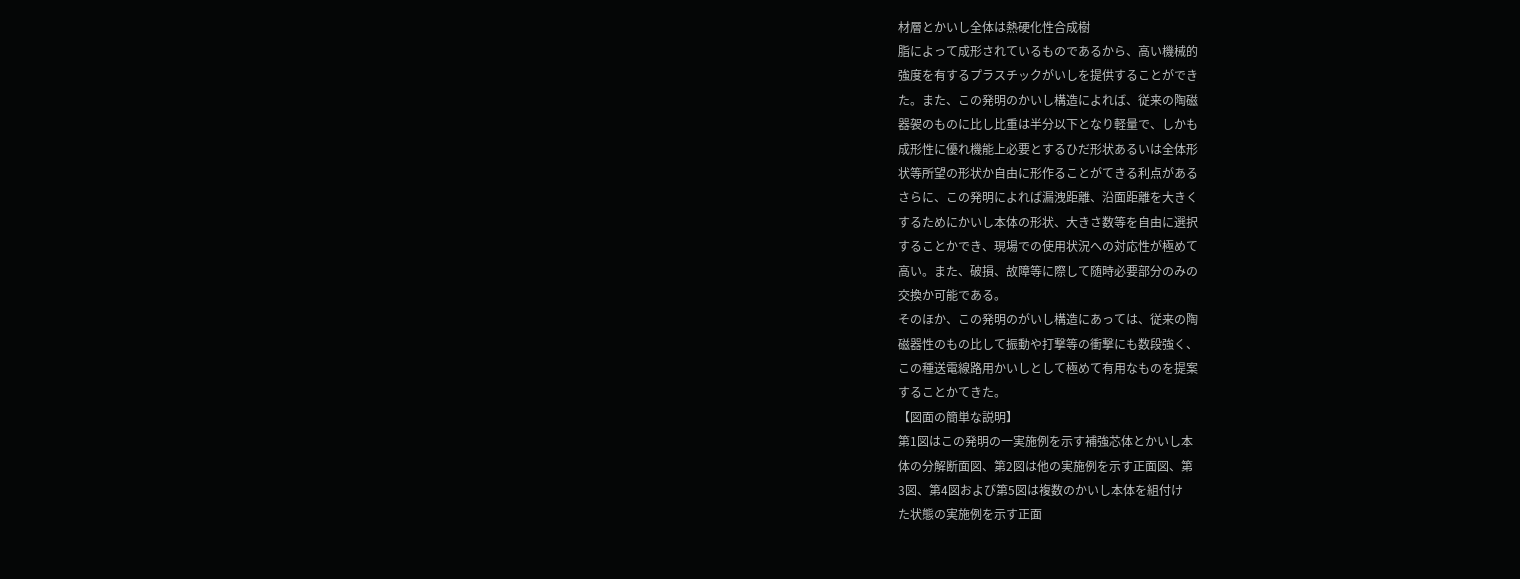材層とかいし全体は熱硬化性合成樹
脂によって成形されているものであるから、高い機械的
強度を有するプラスチックがいしを提供することができ
た。また、この発明のかいし構造によれば、従来の陶磁
器袈のものに比し比重は半分以下となり軽量で、しかも
成形性に優れ機能上必要とするひだ形状あるいは全体形
状等所望の形状か自由に形作ることがてきる利点がある
さらに、この発明によれば漏洩距離、沿面距離を大きく
するためにかいし本体の形状、大きさ数等を自由に選択
することかでき、現場での使用状況への対応性が極めて
高い。また、破損、故障等に際して随時必要部分のみの
交換か可能である。
そのほか、この発明のがいし構造にあっては、従来の陶
磁器性のもの比して振動や打撃等の衝撃にも数段強く、
この種送電線路用かいしとして極めて有用なものを提案
することかてきた。
【図面の簡単な説明】
第1図はこの発明の一実施例を示す補強芯体とかいし本
体の分解断面図、第2図は他の実施例を示す正面図、第
3図、第4図および第5図は複数のかいし本体を組付け
た状態の実施例を示す正面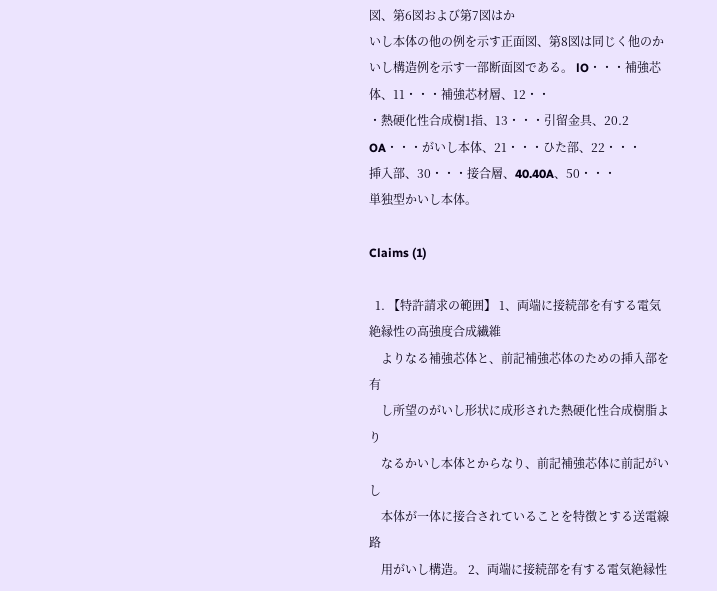図、第6図および第7図はか
いし本体の他の例を示す正面図、第8図は同じく他のか
いし構造例を示す一部断面図である。 lO・・・補強芯体、11・・・補強芯材層、12・・
・熱硬化性合成樹1指、13・・・引留金具、20.2
OA・・・がいし本体、21・・・ひた部、22・・・
挿入部、30・・・接合層、40.40A、50・・・
単独型かいし本体。

Claims (1)

  1. 【特許請求の範囲】 1、両端に接続部を有する電気絶縁性の高強度合成繊維
    よりなる補強芯体と、前記補強芯体のための挿入部を有
    し所望のがいし形状に成形された熱硬化性合成樹脂より
    なるかいし本体とからなり、前記補強芯体に前記がいし
    本体が一体に接合されていることを特徴とする送電線路
    用がいし構造。 2、両端に接続部を有する電気絶縁性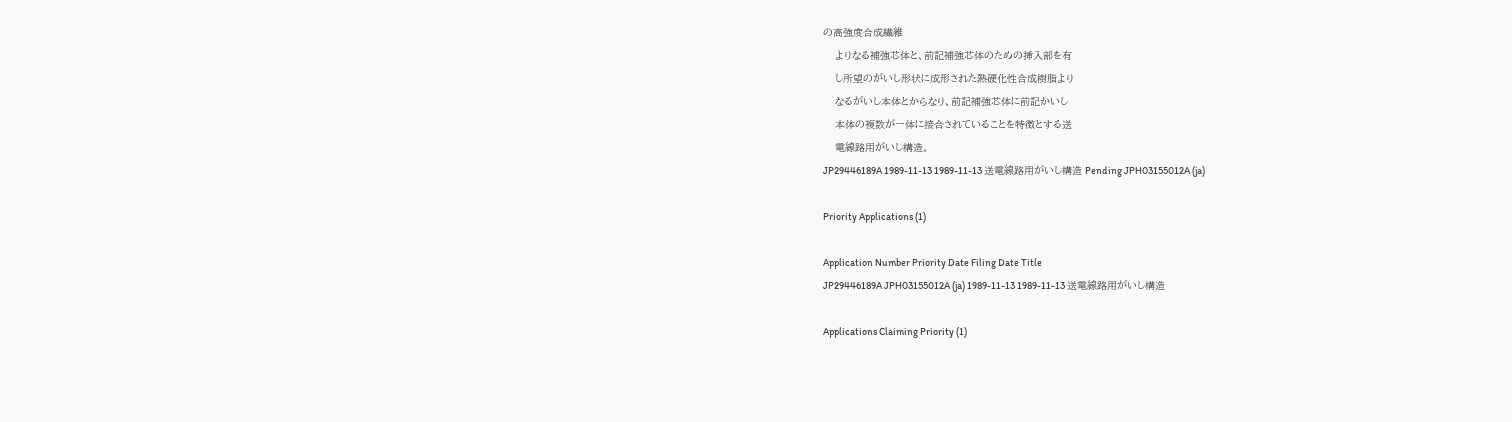の高強度合成繊維
    よりなる補強芯体と、前記補強芯体のための挿入部を有
    し所望のがいし形状に成形された熱硬化性合成樹脂より
    なるがいし本体とからなり、前記補強芯体に前記かいし
    本体の複数が一体に接合されていることを特徴とする送
    電線路用がいし構造。
JP29446189A 1989-11-13 1989-11-13 送電線路用がいし構造 Pending JPH03155012A (ja)

Priority Applications (1)

Application Number Priority Date Filing Date Title
JP29446189A JPH03155012A (ja) 1989-11-13 1989-11-13 送電線路用がいし構造

Applications Claiming Priority (1)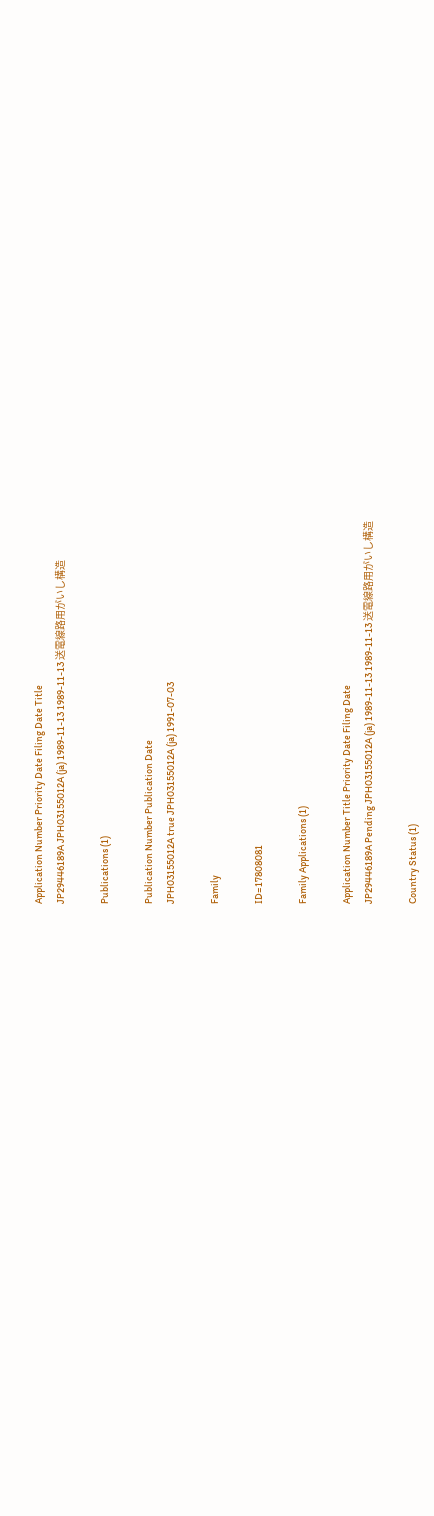Application Number Priority Date Filing Date Title
JP29446189A JPH03155012A (ja) 1989-11-13 1989-11-13 送電線路用がいし構造

Publications (1)

Publication Number Publication Date
JPH03155012A true JPH03155012A (ja) 1991-07-03

Family

ID=17808081

Family Applications (1)

Application Number Title Priority Date Filing Date
JP29446189A Pending JPH03155012A (ja) 1989-11-13 1989-11-13 送電線路用がいし構造

Country Status (1)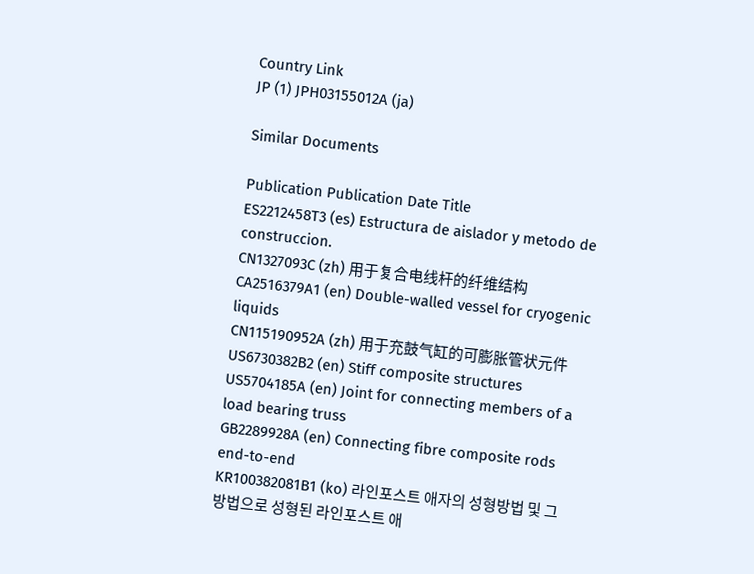Country Link
JP (1) JPH03155012A (ja)

Similar Documents

Publication Publication Date Title
ES2212458T3 (es) Estructura de aislador y metodo de construccion.
CN1327093C (zh) 用于复合电线杆的纤维结构
CA2516379A1 (en) Double-walled vessel for cryogenic liquids
CN115190952A (zh) 用于充鼓气缸的可膨胀管状元件
US6730382B2 (en) Stiff composite structures
US5704185A (en) Joint for connecting members of a load bearing truss
GB2289928A (en) Connecting fibre composite rods end-to-end
KR100382081B1 (ko) 라인포스트 애자의 성형방법 및 그 방법으로 성형된 라인포스트 애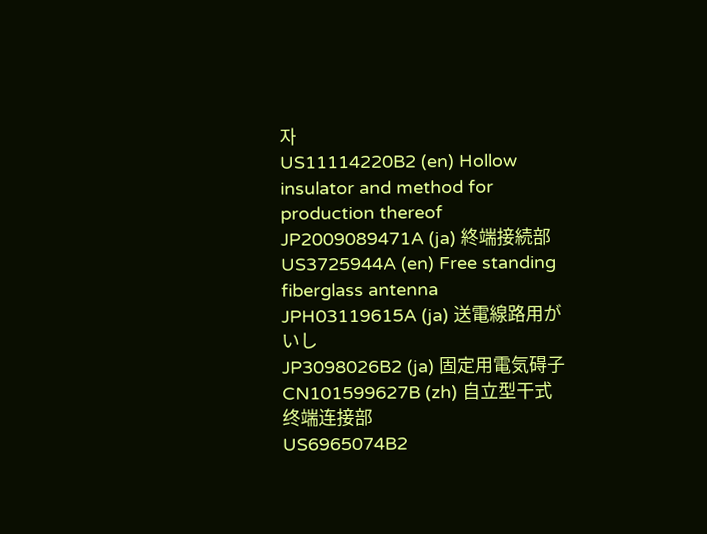자
US11114220B2 (en) Hollow insulator and method for production thereof
JP2009089471A (ja) 終端接続部
US3725944A (en) Free standing fiberglass antenna
JPH03119615A (ja) 送電線路用がいし
JP3098026B2 (ja) 固定用電気碍子
CN101599627B (zh) 自立型干式终端连接部
US6965074B2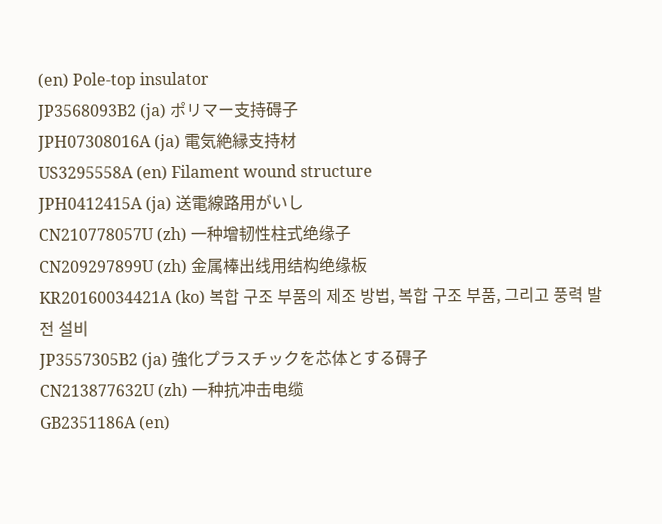(en) Pole-top insulator
JP3568093B2 (ja) ポリマー支持碍子
JPH07308016A (ja) 電気絶縁支持材
US3295558A (en) Filament wound structure
JPH0412415A (ja) 送電線路用がいし
CN210778057U (zh) 一种增韧性柱式绝缘子
CN209297899U (zh) 金属棒出线用结构绝缘板
KR20160034421A (ko) 복합 구조 부품의 제조 방법, 복합 구조 부품, 그리고 풍력 발전 설비
JP3557305B2 (ja) 強化プラスチックを芯体とする碍子
CN213877632U (zh) 一种抗冲击电缆
GB2351186A (en)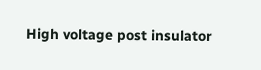High voltage post insulator